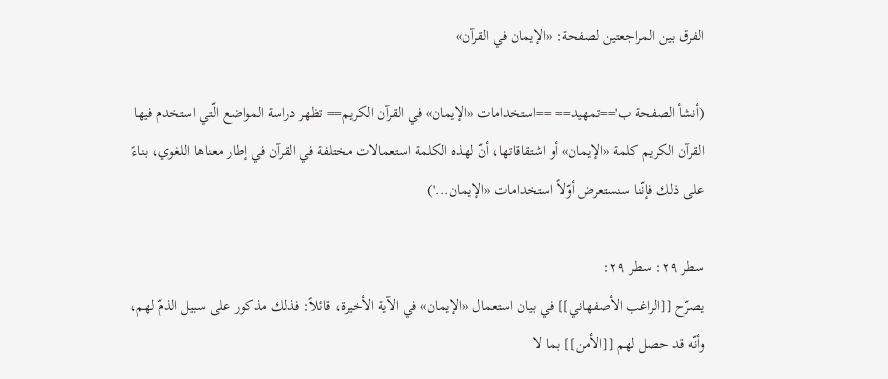الفرق بين المراجعتين لصفحة: «الإيمان في القرآن»

(أنشأ الصفحة ب'==تمهيد== ==استخدامات «الإيمان» في القرآن الكريم== تظهر دراسة المواضع الّتي استخدم فيها القرآن الكريم كلمة «الإيمان» أو اشتقاقاتها، أنّ لهذه الكلمة استعمالات مختلفة في القرآن في إطار معناها اللغوي، بناءً على ذلك فإنّنا سنستعرض أوّلاً استخدامات «الإيمان...')

سطر ٢٩: سطر ٢٩:
يصرّح [[الراغب الأصفهاني]] في بيان استعمال «الإيمان» في الآية الأخيرة، قائلاً: فذلك مذكور على سبيل الذمّ لهم، وأنّه قد حصل لهم [[الأمن]] بما لا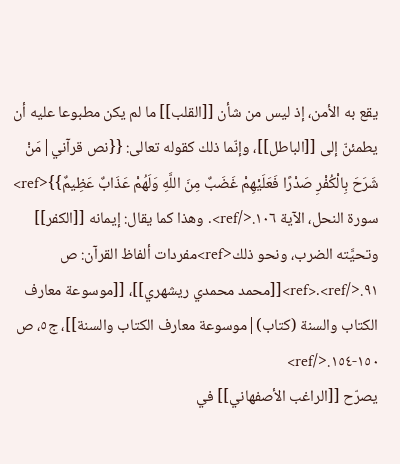يقع به الأمن، إذ ليس من شأن [[القلب]] ما لم يكن مطبوعا عليه أن يطمئنّ إلى [[الباطل]]، وإنّما ذلك كقوله تعالى: {{نص قرآني|مَنْ شَرَحَ بِالْكُفْرِ صَدْرًا فَعَلَيْهِمْ غَضَبٌ مِنَ اللَّهِ وَلَهُمْ عَذَابٌ عَظِيمٌ}}<ref> سورة النحل، الآية ١٠٦.</ref>. وهذا كما يقال: إيمانه [[الكفر]] وتحيَّته الضرب، ونحو ذلك<ref>مفردات ألفاظ القرآن: ص ٩١.</ref>.<ref>[[محمد محمدي ريشهري]]، [[موسوعة معارف الکتاب والسنة (كتاب)|موسوعة معارف الکتاب والسنة]]، ج٥، ص ١٥٠-١٥٤.</ref>
يصرّح [[الراغب الأصفهاني]] في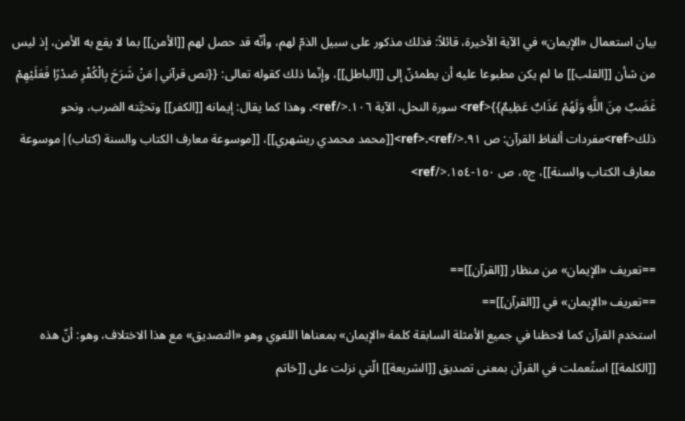بيان استعمال «الإيمان» في الآية الأخيرة، قائلاً: فذلك مذكور على سبيل الذمّ لهم، وأنّه قد حصل لهم [[الأمن]] بما لا يقع به الأمن، إذ ليس من شأن [[القلب]] ما لم يكن مطبوعا عليه أن يطمئنّ إلى [[الباطل]]، وإنّما ذلك كقوله تعالى: {{نص قرآني|مَنْ شَرَحَ بِالْكُفْرِ صَدْرًا فَعَلَيْهِمْ غَضَبٌ مِنَ اللَّهِ وَلَهُمْ عَذَابٌ عَظِيمٌ}}<ref> سورة النحل، الآية ١٠٦.</ref>. وهذا كما يقال: إيمانه [[الكفر]] وتحيَّته الضرب، ونحو ذلك<ref>مفردات ألفاظ القرآن: ص ٩١.</ref>.<ref>[[محمد محمدي ريشهري]]، [[موسوعة معارف الکتاب والسنة (كتاب)|موسوعة معارف الکتاب والسنة]]، ج٥، ص ١٥٠-١٥٤.</ref>


==تعريف «الإيمان» من منظار [[القرآن]]==
==تعريف «الإيمان» في [[القرآن]]==
استخدم القرآن كما لاحظنا في جميع الأمثلة السابقة كلمة «الإيمان» بمعناها اللغوي وهو «التصديق» مع هذا الاختلاف، وهو: أنّ هذه [[الكلمة]] استُعملت في القرآن بمعنى تصديق [[الشريعة]] الّتي نزلت على [[خاتم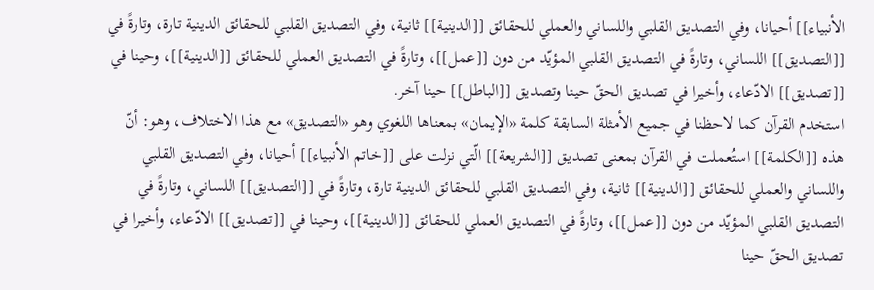الأنبياء]] أحيانا، وفي التصديق القلبي واللساني والعملي للحقائق [[الدينية]] ثانية، وفي التصديق القلبي للحقائق الدينية تارة، وتارةً في [[التصديق]] اللساني، وتارةً في التصديق القلبي المؤيّد من دون [[عمل]]، وتارةً في التصديق العملي للحقائق [[الدينية]]، وحينا في [[تصديق]] الادّعاء، وأخيرا في تصديق الحقّ حينا وتصديق [[الباطل]] حينا آخر.
استخدم القرآن كما لاحظنا في جميع الأمثلة السابقة كلمة «الإيمان» بمعناها اللغوي وهو «التصديق» مع هذا الاختلاف، وهو: أنّ هذه [[الكلمة]] استُعملت في القرآن بمعنى تصديق [[الشريعة]] الّتي نزلت على [[خاتم الأنبياء]] أحيانا، وفي التصديق القلبي واللساني والعملي للحقائق [[الدينية]] ثانية، وفي التصديق القلبي للحقائق الدينية تارة، وتارةً في [[التصديق]] اللساني، وتارةً في التصديق القلبي المؤيّد من دون [[عمل]]، وتارةً في التصديق العملي للحقائق [[الدينية]]، وحينا في [[تصديق]] الادّعاء، وأخيرا في تصديق الحقّ حينا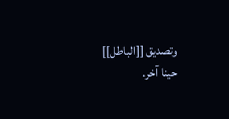وتصديق [[الباطل]] حينا آخر.